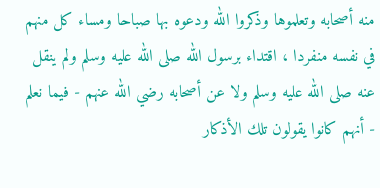منه أصحابه وتعلموها وذكروا الله ودعوه بها صباحا ومساء كل منهم في نفسه منفردا ، اقتداء برسول الله صلى الله عليه وسلم ولم ينقل عنه صلى الله عليه وسلم ولا عن أصحابه رضي الله عنهم - فيما نعلم - أنهم كانوا يقولون تلك الأذكار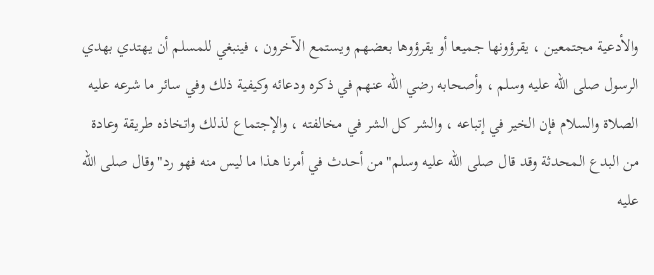والأدعية مجتمعين ، يقرؤونها جميعا أو يقرؤوها بعضهم ويستمع الآخرون ، فينبغي للمسلم أن يهتدي بهدي الرسول صلى الله عليه وسلم ، وأصحابه رضي الله عنهم في ذكره ودعائه وكيفية ذلك وفي سائر ما شرعه عليه الصلاة والسلام فإن الخير في إتباعه ، والشر كل الشر في مخالفته ، والإجتماع لذلك واتخاذه طريقة وعادة من البدع المحدثة وقد قال صلى الله عليه وسلم"من أحدث في أمرنا هذا ما ليس منه فهو رد"وقال صلى الله عليه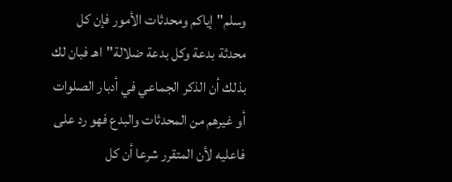وسلم"إياكم ومحدثات الأمور فإن كل محدثة بدعة وكل بدعة ضلالة"اهـ فبان لك بذلك أن الذكر الجماعي في أدبار الصلوات أو غيرهم من المحدثات والبدع فهو رد على فاعليه لأن المتقرر شرعا أن كل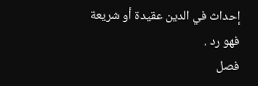إحداث في الدين عقيدة أو شريعة فهو رد .
فصل